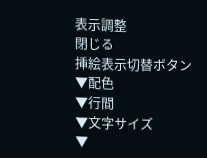表示調整
閉じる
挿絵表示切替ボタン
▼配色
▼行間
▼文字サイズ
▼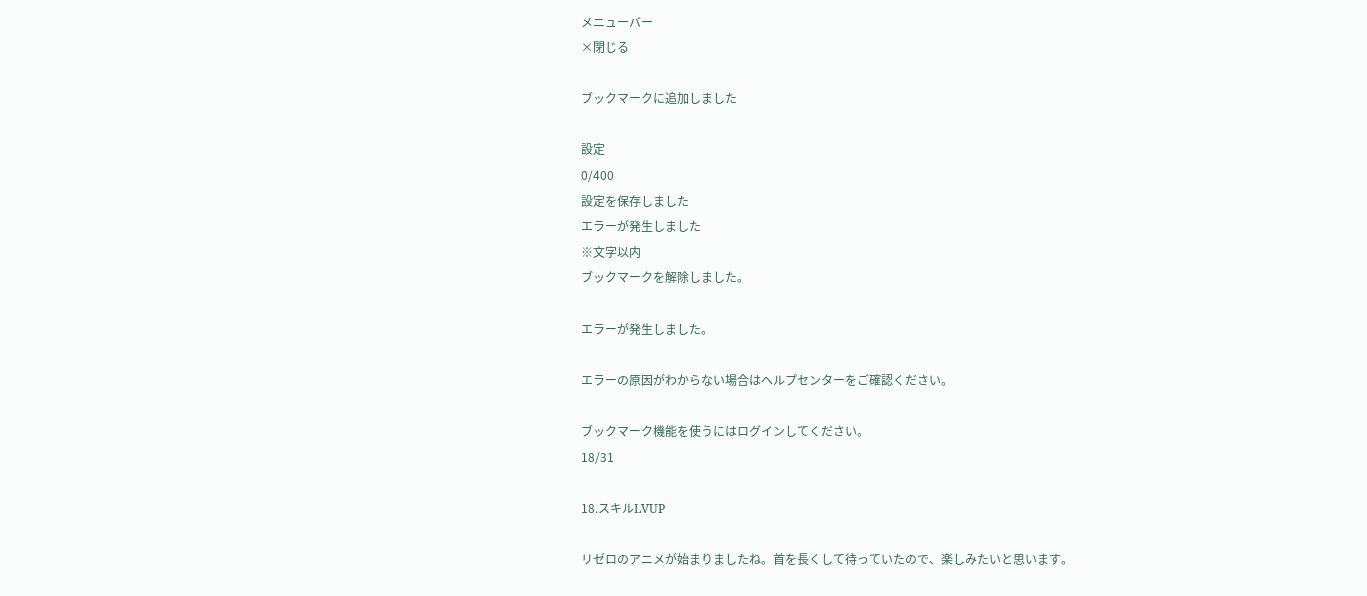メニューバー
×閉じる

ブックマークに追加しました

設定
0/400
設定を保存しました
エラーが発生しました
※文字以内
ブックマークを解除しました。

エラーが発生しました。

エラーの原因がわからない場合はヘルプセンターをご確認ください。

ブックマーク機能を使うにはログインしてください。
18/31

18.スキルLVUP

リゼロのアニメが始まりましたね。首を長くして待っていたので、楽しみたいと思います。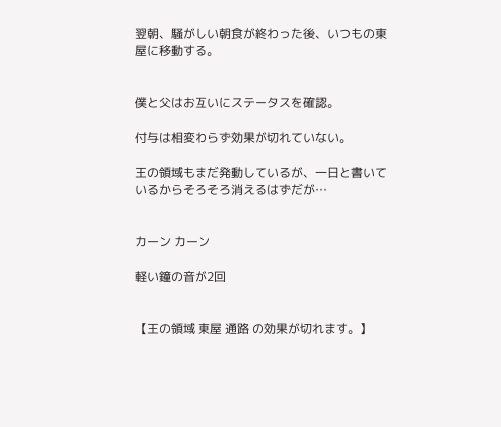翌朝、騒がしい朝食が終わった後、いつもの東屋に移動する。


僕と父はお互いにステータスを確認。

付与は相変わらず効果が切れていない。

王の領域もまだ発動しているが、一日と書いているからそろそろ消えるはずだが…


カーン カーン

軽い鐘の音が2回


【王の領域 東屋 通路 の効果が切れます。】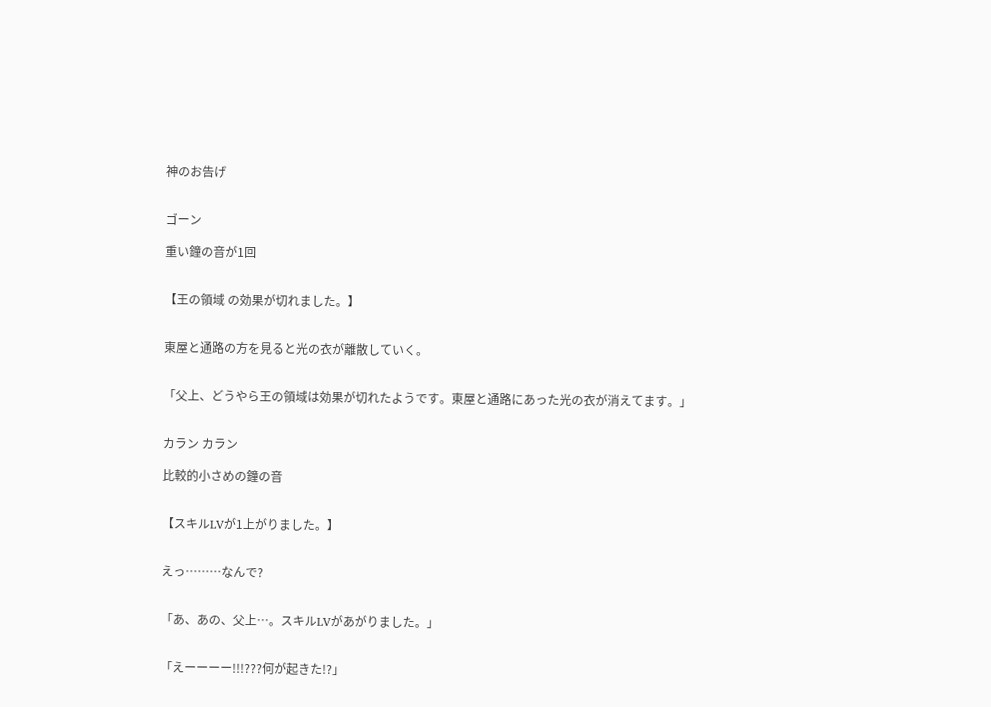神のお告げ


ゴーン

重い鐘の音が1回


【王の領域 の効果が切れました。】


東屋と通路の方を見ると光の衣が離散していく。


「父上、どうやら王の領域は効果が切れたようです。東屋と通路にあった光の衣が消えてます。」


カラン カラン

比較的小さめの鐘の音


【スキルLVが1上がりました。】


えっ………なんで?


「あ、あの、父上…。スキルLVがあがりました。」


「えーーーー!!!???何が起きた!?」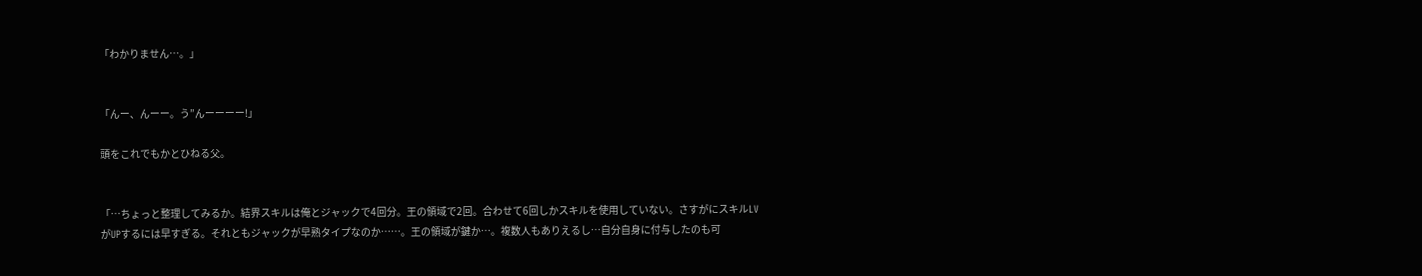「わかりません…。」


「んー、んーー。う”んーーーー!」

頭をこれでもかとひねる父。


「…ちょっと整理してみるか。結界スキルは俺とジャックで4回分。王の領域で2回。合わせて6回しかスキルを使用していない。さすがにスキルLVがUPするには早すぎる。それともジャックが早熟タイプなのか……。王の領域が鍵か…。複数人もありえるし…自分自身に付与したのも可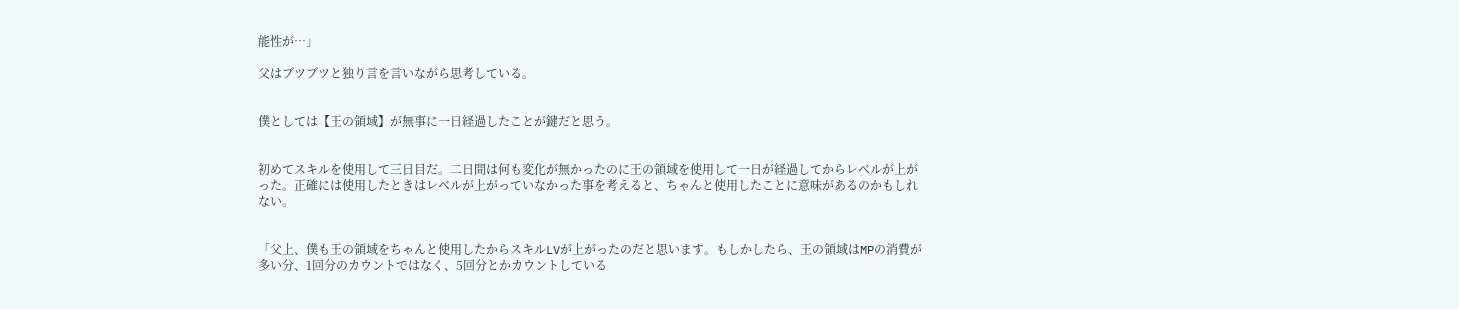能性が…」

父はブツブツと独り言を言いながら思考している。


僕としては【王の領域】が無事に一日経過したことが鍵だと思う。


初めてスキルを使用して三日目だ。二日間は何も変化が無かったのに王の領域を使用して一日が経過してからレベルが上がった。正確には使用したときはレベルが上がっていなかった事を考えると、ちゃんと使用したことに意味があるのかもしれない。


「父上、僕も王の領域をちゃんと使用したからスキルLVが上がったのだと思います。もしかしたら、王の領域はMPの消費が多い分、1回分のカウントではなく、5回分とかカウントしている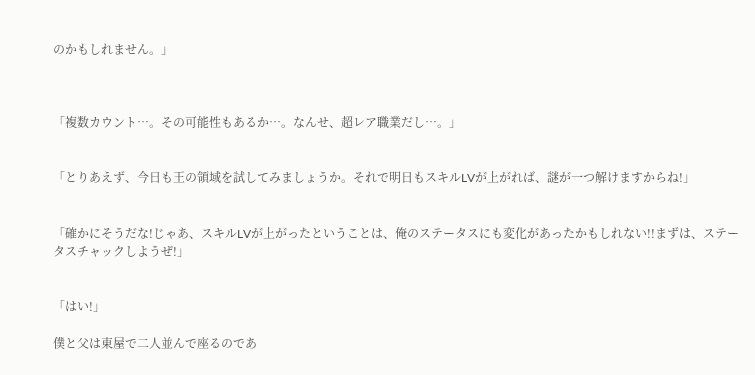のかもしれません。」



「複数カウント…。その可能性もあるか…。なんせ、超レア職業だし…。」


「とりあえず、今日も王の領域を試してみましょうか。それで明日もスキルLVが上がれば、謎が一つ解けますからね!」


「確かにそうだな!じゃあ、スキルLVが上がったということは、俺のステータスにも変化があったかもしれない!!まずは、ステータスチャックしようぜ!」


「はい!」

僕と父は東屋で二人並んで座るのであ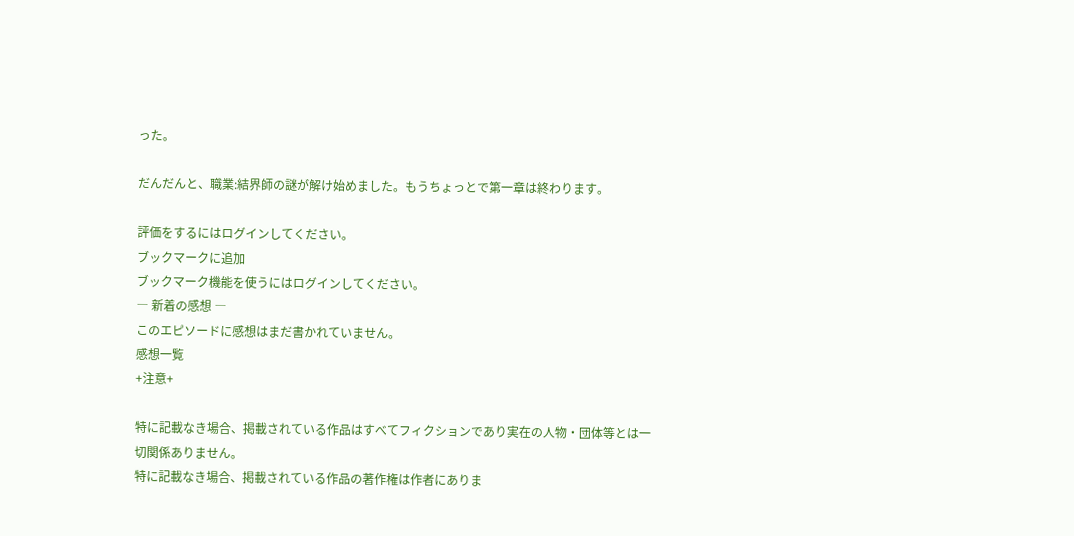った。

だんだんと、職業:結界師の謎が解け始めました。もうちょっとで第一章は終わります。

評価をするにはログインしてください。
ブックマークに追加
ブックマーク機能を使うにはログインしてください。
― 新着の感想 ―
このエピソードに感想はまだ書かれていません。
感想一覧
+注意+

特に記載なき場合、掲載されている作品はすべてフィクションであり実在の人物・団体等とは一切関係ありません。
特に記載なき場合、掲載されている作品の著作権は作者にありま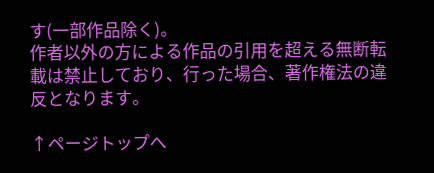す(一部作品除く)。
作者以外の方による作品の引用を超える無断転載は禁止しており、行った場合、著作権法の違反となります。

↑ページトップへ